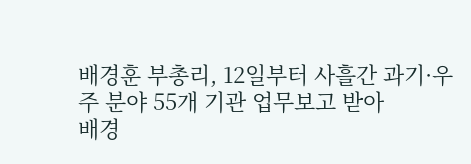배경훈 부총리, 12일부터 사흘간 과기·우주 분야 55개 기관 업무보고 받아
배경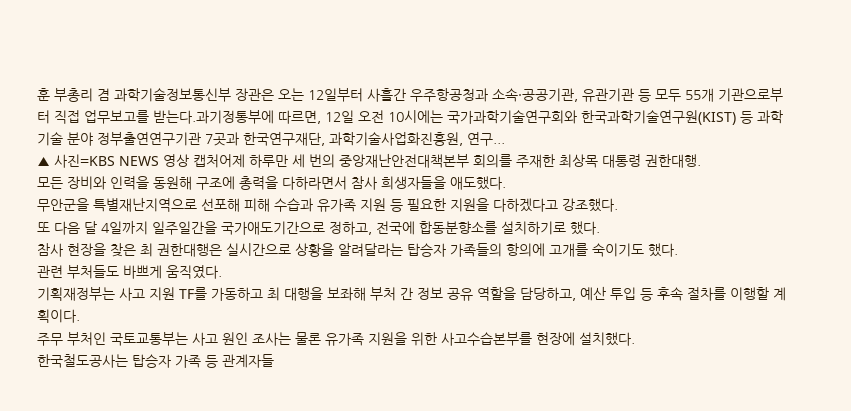훈 부총리 겸 과학기술정보통신부 장관은 오는 12일부터 사흘간 우주항공청과 소속·공공기관, 유관기관 등 모두 55개 기관으로부터 직접 업무보고를 받는다.과기정통부에 따르면, 12일 오전 10시에는 국가과학기술연구회와 한국과학기술연구원(KIST) 등 과학기술 분야 정부출연연구기관 7곳과 한국연구재단, 과학기술사업화진흥원, 연구...
▲ 사진=KBS NEWS 영상 캡처어제 하루만 세 번의 중앙재난안전대책본부 회의를 주재한 최상목 대통령 권한대행.
모든 장비와 인력을 동원해 구조에 총력을 다하라면서 참사 희생자들을 애도했다.
무안군을 특별재난지역으로 선포해 피해 수습과 유가족 지원 등 필요한 지원을 다하겠다고 강조했다.
또 다음 달 4일까지 일주일간을 국가애도기간으로 정하고, 전국에 합동분향소를 설치하기로 했다.
참사 현장을 찾은 최 권한대행은 실시간으로 상황을 알려달라는 탑승자 가족들의 항의에 고개를 숙이기도 했다.
관련 부처들도 바쁘게 움직였다.
기획재정부는 사고 지원 TF를 가동하고 최 대행을 보좌해 부처 간 정보 공유 역할을 담당하고, 예산 투입 등 후속 절차를 이행할 계획이다.
주무 부처인 국토교통부는 사고 원인 조사는 물론 유가족 지원을 위한 사고수습본부를 현장에 설치했다.
한국철도공사는 탑승자 가족 등 관계자들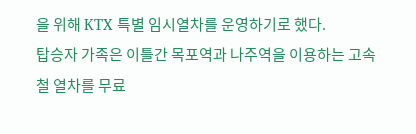을 위해 KTX 특별 임시열차를 운영하기로 했다.
탑승자 가족은 이틀간 목포역과 나주역을 이용하는 고속철 열차를 무료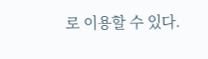로 이용할 수 있다.